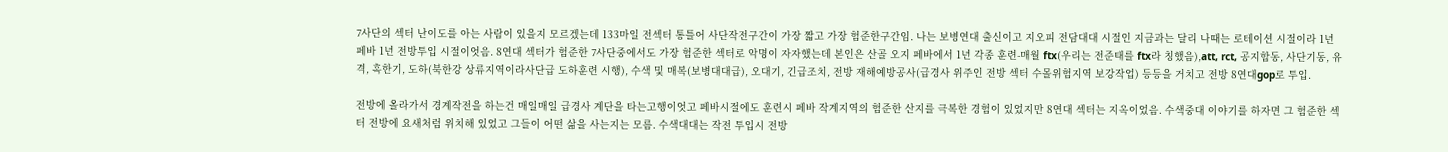7사단의 섹터 난이도를 아는 사람이 있을지 모르겠는데 133마일 전섹터 통틀어 사단작전구간이 가장 짧고 가장 험준한구간임. 나는 보병연대 출신이고 지오피 전담대대 시절인 지금과는 달리 나때는 로테이션 시절이라 1년 페바 1년 전방투입 시절이엇음. 8연대 섹터가 험준한 7사단중에서도 가장 험준한 섹터로 악명이 자자했는데 본인은 산골 오지 페바에서 1년 각종 훈련-매월 ftx(우리는 전준태를 ftx라 칭했음),att, rct, 공지합동, 사단기동, 유격, 혹한기, 도하(북한강 상류지역이라사단급 도하훈련 시행), 수색 및 매복(보병대대급), 오대기, 긴급조치, 전방 재해예방공사(급경사 위주인 전방 섹터 수몰위험지역 보강작업) 등등을 거치고 전방 8연대gop로 투입.

전방에 올라가서 경계작전을 하는건 매일매일 급경사 계단을 타는고행이엇고 페바시절에도 훈련시 페바 작계지역의 험준한 산지를 극복한 경험이 있었지만 8연대 섹터는 지옥이었음. 수색중대 이야기를 하자면 그 험준한 섹터 전방에 요새처럼 위치해 있었고 그들이 어떤 삶을 사는지는 모름. 수색대대는 작전 투입시 전방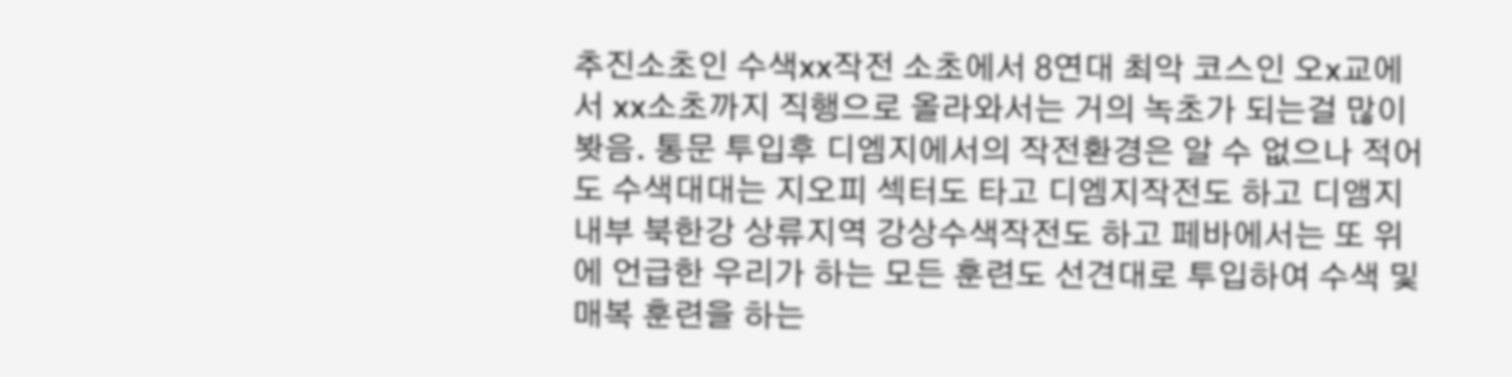추진소초인 수색xx작전 소초에서 8연대 최악 코스인 오x교에서 xx소초까지 직행으로 올라와서는 거의 녹초가 되는걸 많이 봣음. 통문 투입후 디엠지에서의 작전환경은 알 수 없으나 적어도 수색대대는 지오피 섹터도 타고 디엠지작전도 하고 디앰지 내부 북한강 상류지역 강상수색작전도 하고 페바에서는 또 위에 언급한 우리가 하는 모든 훈련도 선견대로 투입하여 수색 및 매복 훈련을 하는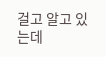걸고 알고 있는데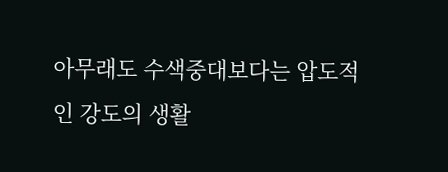아무래도 수색중대보다는 압도적인 강도의 생활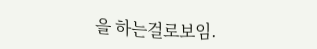을 하는걸로보임.